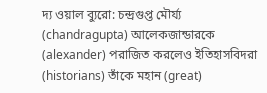দ্য ওয়াল ব্যুরো: চন্দ্রগুপ্ত মৌর্য্য (chandragupta) আলেকজান্ডারকে (alexander) পরাজিত করলেও ইতিহাসবিদরা (historians) তাঁকে মহান (great)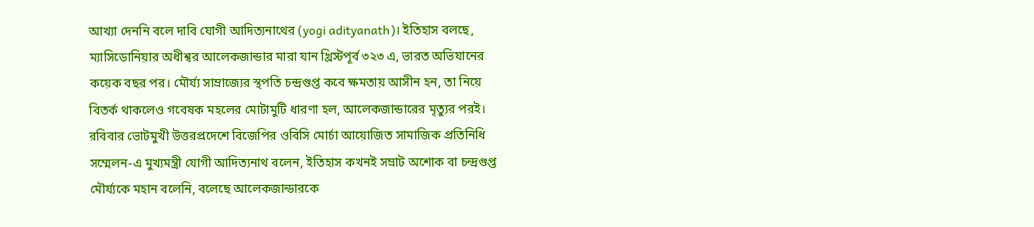আখ্যা দেননি বলে দাবি যোগী আদিত্যনাথের (yogi adityanath)। ইতিহাস বলছে, ম্যাসিডোনিয়ার অধীশ্বর আলেকজান্ডার মারা যান খ্রিস্টপূর্ব ৩২৩ এ, ভারত অভিযানের কয়েক বছর পর। মৌর্য্য সাম্রাজ্যের স্থপতি চন্দ্রগুপ্ত কবে ক্ষমতায় আসীন হন, তা নিয়ে বিতর্ক থাকলেও গবেষক মহলের মোটামুটি ধারণা হল, আলেকজান্ডারের মৃত্যুর পরই।
রবিবার ভোটমুখী উত্তরপ্রদেশে বিজেপির ওবিসি মোর্চা আয়োজিত সামাজিক প্রতিনিধি সম্মেলন-এ মুখ্যমন্ত্রী যোগী আদিত্যনাথ বলেন, ইতিহাস কখনই সম্রাট অশোক বা চন্দ্রগুপ্ত মৌর্য্যকে মহান বলেনি, বলেছে আলেকজান্ডারকে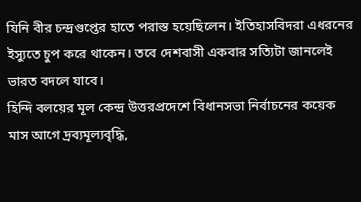যিনি বীর চন্দ্রগুপ্তের হাতে পরাস্ত হয়েছিলেন। ইতিহাসবিদরা এধরনের ইস্যুতে চুপ করে থাকেন। তবে দেশবাসী একবার সত্যিটা জানলেই ভারত বদলে যাবে।
হিন্দি বলয়ের মূল কেন্দ্র উত্তরপ্রদেশে বিধানসভা নির্বাচনের কয়েক মাস আগে দ্রব্যমূল্যবৃদ্ধি,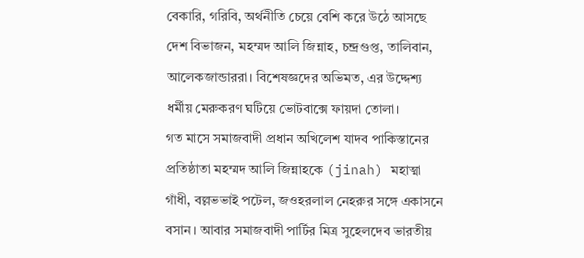বেকারি, গরিবি, অর্থনীতি চেয়ে বেশি করে উঠে আসছে দেশ বিভাজন, মহম্মদ আলি জিন্নাহ, চন্দ্রগুপ্ত, তালিবান, আলেকজান্ডাররা। বিশেষজ্ঞদের অভিমত, এর উদ্দেশ্য ধর্মীয় মেরুকরণ ঘটিয়ে ভোটবাক্সে ফায়দা তোলা।
গত মাসে সমাজবাদী প্রধান অখিলেশ যাদব পাকিস্তানের প্রতিষ্ঠাতা মহম্মদ আলি জিন্নাহকে (jinah) মহাত্মা গাঁধী, বল্লভভাই পটেল, জওহরলাল নেহরুর সঙ্গে একাসনে বসান। আবার সমাজবাদী পার্টির মিত্র সুহেলদেব ভারতীয়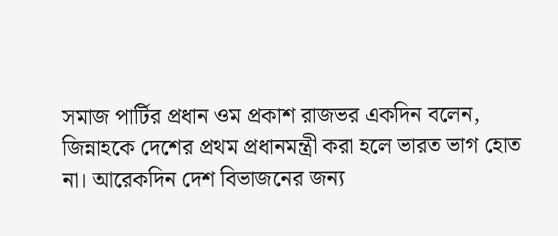সমাজ পার্টির প্রধান ওম প্রকাশ রাজভর একদিন বলেন, জিন্নাহকে দেশের প্রথম প্রধানমন্ত্রী করা হলে ভারত ভাগ হোত না। আরেকদিন দেশ বিভাজনের জন্য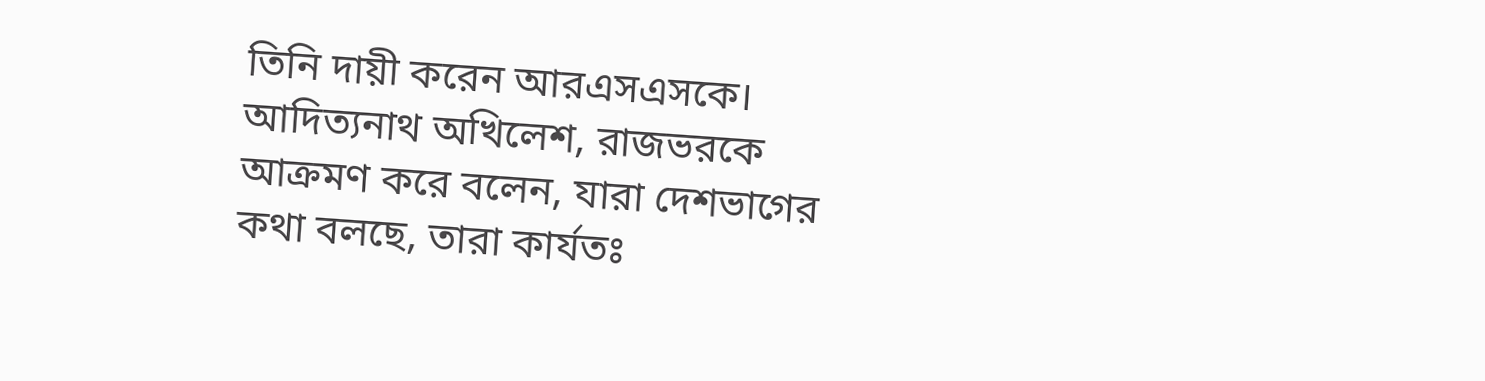তিনি দায়ী করেন আরএসএসকে।
আদিত্যনাথ অখিলেশ, রাজভরকে আক্রমণ করে বলেন, যারা দেশভাগের কথা বলছে, তারা কার্যতঃ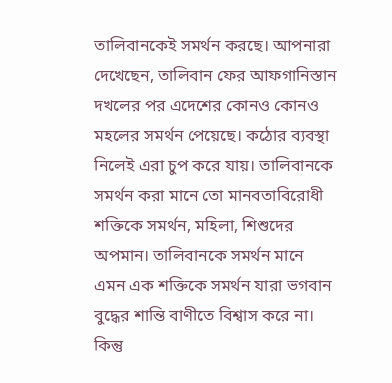তালিবানকেই সমর্থন করছে। আপনারা দেখেছেন, তালিবান ফের আফগানিস্তান দখলের পর এদেশের কোনও কোনও মহলের সমর্থন পেয়েছে। কঠোর ব্যবস্থা নিলেই এরা চুপ করে যায়। তালিবানকে সমর্থন করা মানে তো মানবতাবিরোধী শক্তিকে সমর্থন, মহিলা, শিশুদের অপমান। তালিবানকে সমর্থন মানে এমন এক শক্তিকে সমর্থন যারা ভগবান বুদ্ধের শান্তি বাণীতে বিশ্বাস করে না। কিন্তু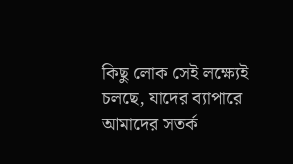কিছু লোক সেই লক্ষ্যেই চলছে, যাদের ব্যাপারে আমাদের সতর্ক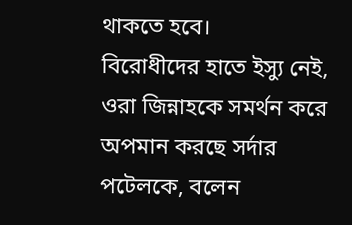থাকতে হবে।
বিরোধীদের হাতে ইস্যু নেই, ওরা জিন্নাহকে সমর্থন করে অপমান করছে সর্দার পটেলকে, বলেন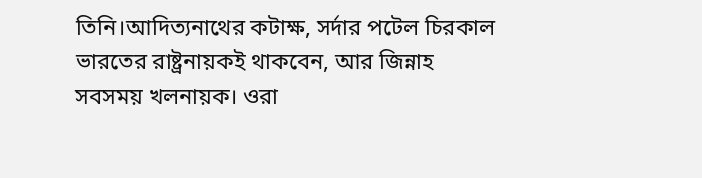তিনি।আদিত্যনাথের কটাক্ষ, সর্দার পটেল চিরকাল ভারতের রাষ্ট্রনায়কই থাকবেন, আর জিন্নাহ সবসময় খলনায়ক। ওরা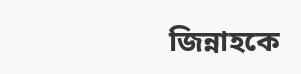জিন্নাহকে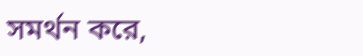সমর্থন করে,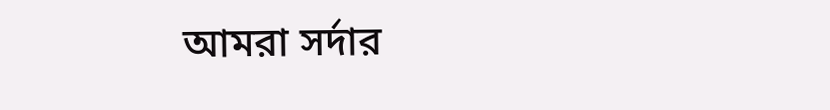আমরা সর্দার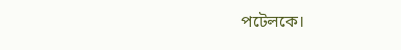পটেলকে।